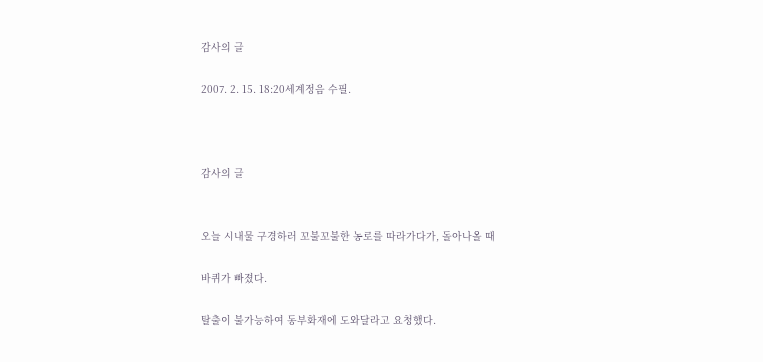감사의 글

2007. 2. 15. 18:20세계정음 수필.



감사의 글


오늘 시내물 구경하러 꼬불꼬불한 농로를 따라가다가, 돌아나올 때

바퀴가 빠졌다.

탈출이 불가능하여 동부화재에 도와달라고 요청했다.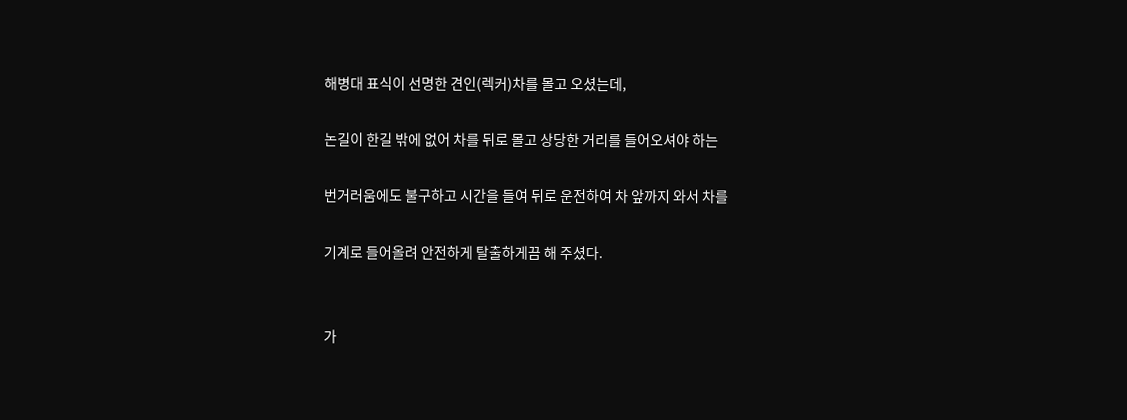해병대 표식이 선명한 견인(렉커)차를 몰고 오셨는데,

논길이 한길 밖에 없어 차를 뒤로 몰고 상당한 거리를 들어오셔야 하는

번거러움에도 불구하고 시간을 들여 뒤로 운전하여 차 앞까지 와서 차를

기계로 들어올려 안전하게 탈출하게끔 해 주셨다.


가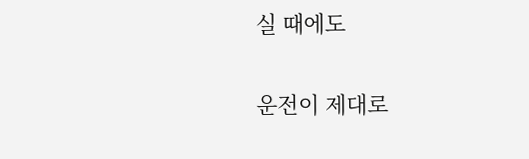실 때에도

운전이 제대로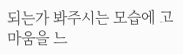되는가 봐주시는 모습에 고마움을 느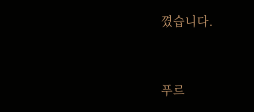꼈습니다.


푸르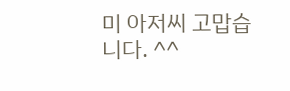미 아저씨 고맙습니다. ^^